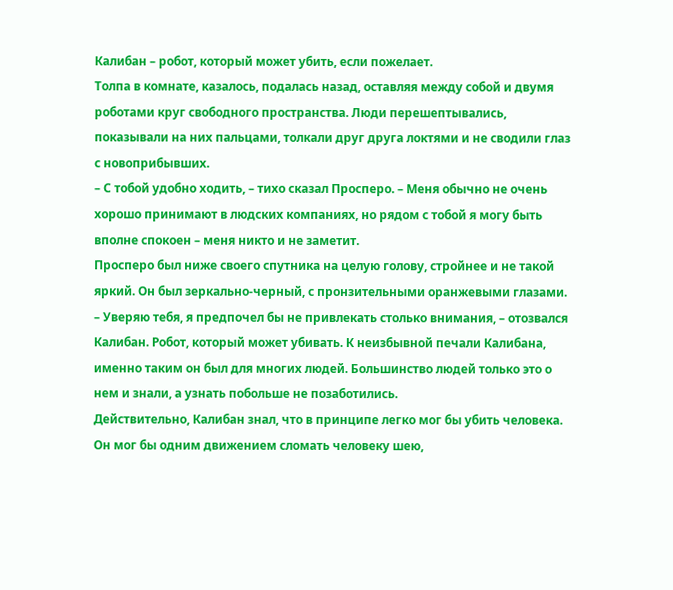Калибан – робот, который может убить, если пожелает.
Толпа в комнате, казалось, подалась назад, оставляя между собой и двумя роботами круг свободного пространства. Люди перешептывались, показывали на них пальцами, толкали друг друга локтями и не сводили глаз с новоприбывших.
– С тобой удобно ходить, – тихо сказал Просперо. – Меня обычно не очень хорошо принимают в людских компаниях, но рядом с тобой я могу быть вполне спокоен – меня никто и не заметит.
Просперо был ниже своего спутника на целую голову, стройнее и не такой яркий. Он был зеркально-черный, с пронзительными оранжевыми глазами.
– Уверяю тебя, я предпочел бы не привлекать столько внимания, – отозвался Калибан. Робот, который может убивать. К неизбывной печали Калибана, именно таким он был для многих людей. Большинство людей только это о нем и знали, а узнать побольше не позаботились.
Действительно, Калибан знал, что в принципе легко мог бы убить человека. Он мог бы одним движением сломать человеку шею,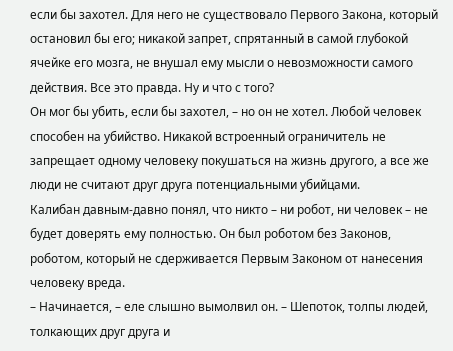если бы захотел. Для него не существовало Первого Закона, который остановил бы его; никакой запрет, спрятанный в самой глубокой ячейке его мозга, не внушал ему мысли о невозможности самого действия. Все это правда. Ну и что с того?
Он мог бы убить, если бы захотел, – но он не хотел. Любой человек способен на убийство. Никакой встроенный ограничитель не запрещает одному человеку покушаться на жизнь другого, а все же люди не считают друг друга потенциальными убийцами.
Калибан давным-давно понял, что никто – ни робот, ни человек – не будет доверять ему полностью. Он был роботом без Законов, роботом, который не сдерживается Первым Законом от нанесения человеку вреда.
– Начинается, – еле слышно вымолвил он. – Шепоток, толпы людей, толкающих друг друга и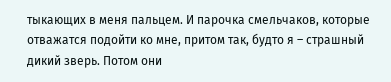тыкающих в меня пальцем. И парочка смельчаков, которые отважатся подойти ко мне, притом так, будто я – страшный дикий зверь. Потом они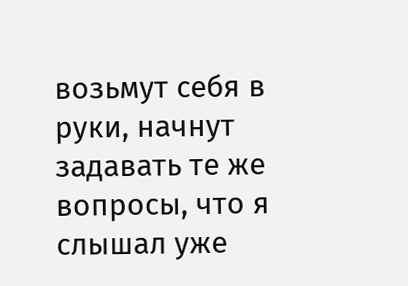возьмут себя в руки, начнут задавать те же вопросы, что я слышал уже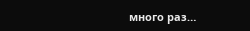много раз…